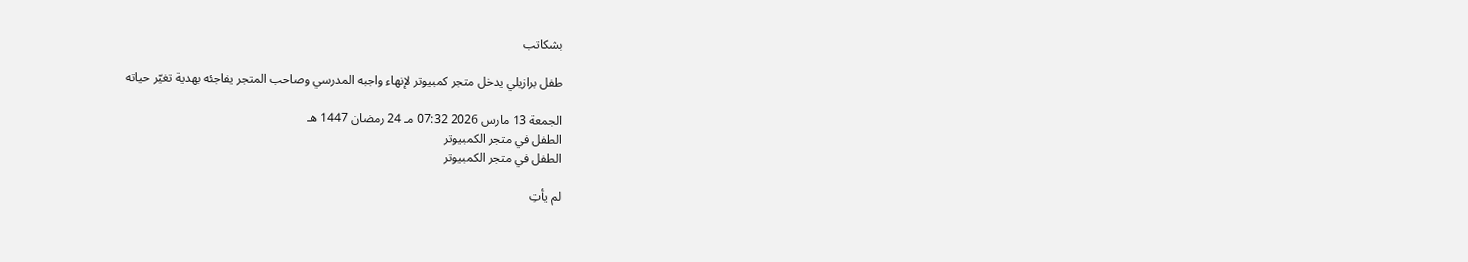بشكاتب

طفل برازيلي يدخل متجر كمبيوتر لإنهاء واجبه المدرسي وصاحب المتجر يفاجئه بهدية تغيّر حياته

الجمعة 13 مارس 2026 07:32 مـ 24 رمضان 1447 هـ
الطفل في متجر الكمبيوتر
الطفل في متجر الكمبيوتر

لم يأتِ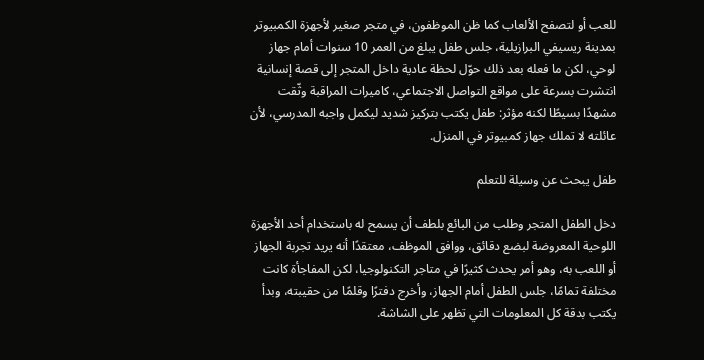للعب أو لتصفح الألعاب كما ظن الموظفون، في متجر صغير لأجهزة الكمبيوتر بمدينة ريسيفي البرازيلية، جلس طفل يبلغ من العمر 10 سنوات أمام جهاز لوحي، لكن ما فعله بعد ذلك حوّل لحظة عادية داخل المتجر إلى قصة إنسانية انتشرت بسرعة على مواقع التواصل الاجتماعي، كاميرات المراقبة وثّقت مشهدًا بسيطًا لكنه مؤثر: طفل يكتب بتركيز شديد ليكمل واجبه المدرسي، لأن عائلته لا تملك جهاز كمبيوتر في المنزل.

طفل يبحث عن وسيلة للتعلم

دخل الطفل المتجر وطلب من البائع بلطف أن يسمح له باستخدام أحد الأجهزة اللوحية المعروضة لبضع دقائق، ووافق الموظف، معتقدًا أنه يريد تجربة الجهاز أو اللعب به، وهو أمر يحدث كثيرًا في متاجر التكنولوجيا، لكن المفاجأة كانت مختلفة تمامًا، جلس الطفل أمام الجهاز، وأخرج دفترًا وقلمًا من حقيبته، وبدأ يكتب بدقة كل المعلومات التي تظهر على الشاشة.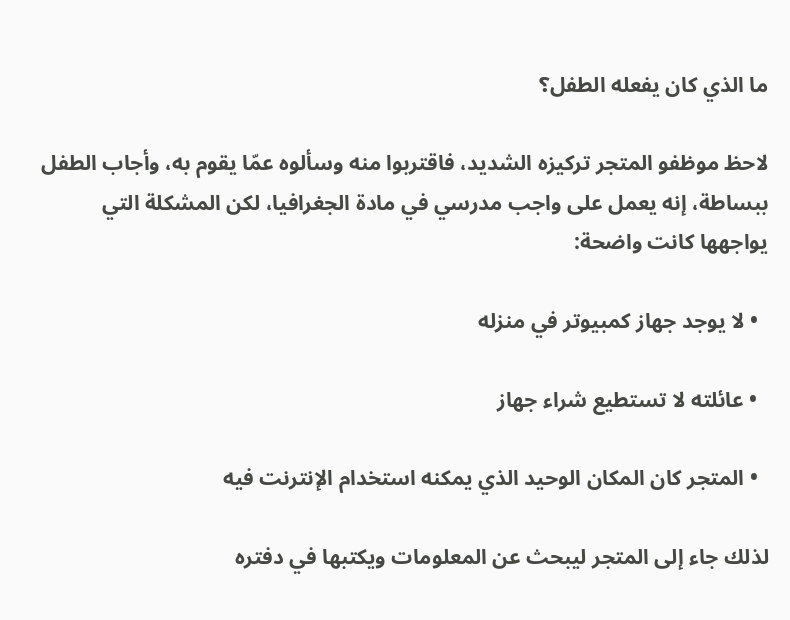ما الذي كان يفعله الطفل؟

لاحظ موظفو المتجر تركيزه الشديد، فاقتربوا منه وسألوه عمّا يقوم به، وأجاب الطفل ببساطة، إنه يعمل على واجب مدرسي في مادة الجغرافيا، لكن المشكلة التي يواجهها كانت واضحة:

  • لا يوجد جهاز كمبيوتر في منزله

  • عائلته لا تستطيع شراء جهاز

  • المتجر كان المكان الوحيد الذي يمكنه استخدام الإنترنت فيه

لذلك جاء إلى المتجر ليبحث عن المعلومات ويكتبها في دفتره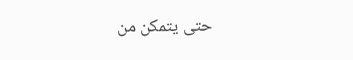حتى يتمكن من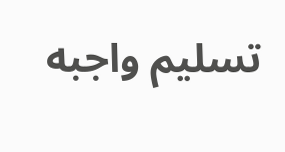تسليم واجبه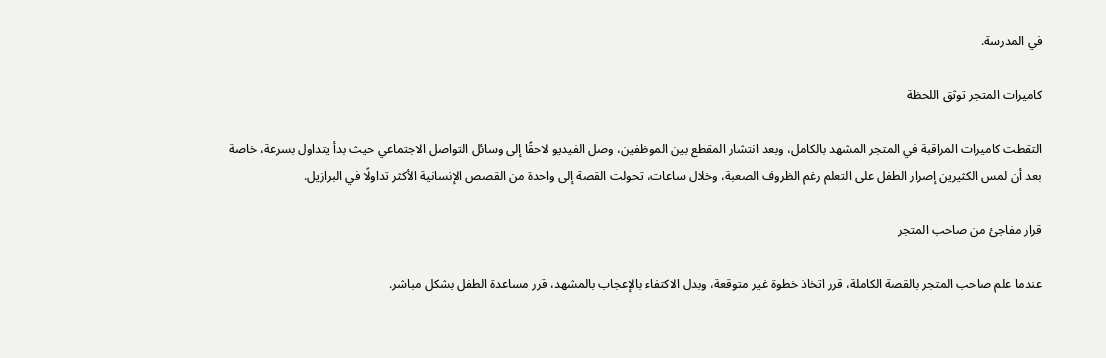في المدرسة.

كاميرات المتجر توثق اللحظة

التقطت كاميرات المراقبة في المتجر المشهد بالكامل، وبعد انتشار المقطع بين الموظفين، وصل الفيديو لاحقًا إلى وسائل التواصل الاجتماعي حيث بدأ يتداول بسرعة، خاصة بعد أن لمس الكثيرين إصرار الطفل على التعلم رغم الظروف الصعبة، وخلال ساعات، تحولت القصة إلى واحدة من القصص الإنسانية الأكثر تداولًا في البرازيل.

قرار مفاجئ من صاحب المتجر

عندما علم صاحب المتجر بالقصة الكاملة، قرر اتخاذ خطوة غير متوقعة، وبدل الاكتفاء بالإعجاب بالمشهد، قرر مساعدة الطفل بشكل مباشر.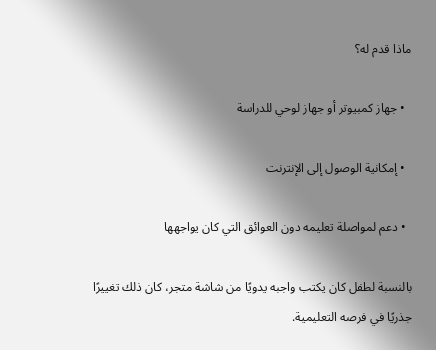ماذا قدم له؟

  • جهاز كمبيوتر أو جهاز لوحي للدراسة

  • إمكانية الوصول إلى الإنترنت

  • دعم لمواصلة تعليمه دون العوائق التي كان يواجهها

بالنسبة لطفل كان يكتب واجبه يدويًا من شاشة متجر، كان ذلك تغييرًا جذريًا في فرصه التعليمية.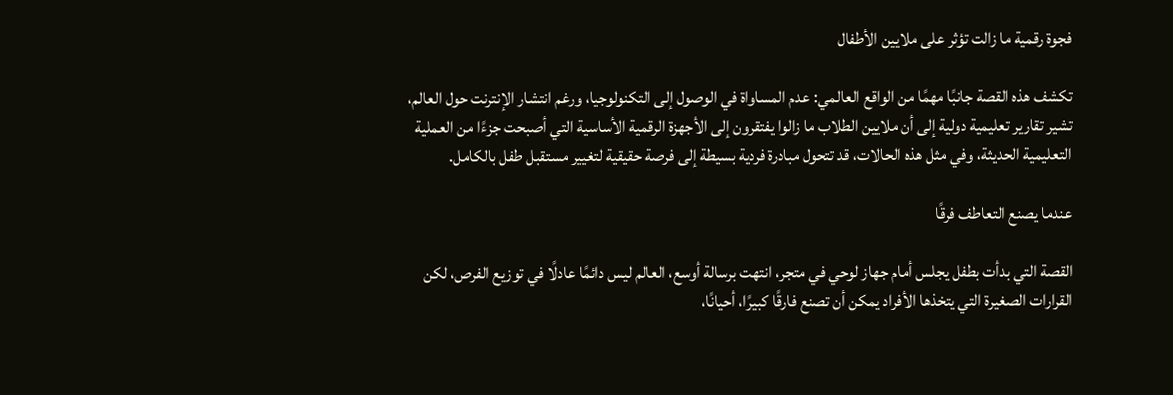فجوة رقمية ما زالت تؤثر على ملايين الأطفال

تكشف هذه القصة جانبًا مهمًا من الواقع العالمي: عدم المساواة في الوصول إلى التكنولوجيا، ورغم انتشار الإنترنت حول العالم، تشير تقارير تعليمية دولية إلى أن ملايين الطلاب ما زالوا يفتقرون إلى الأجهزة الرقمية الأساسية التي أصبحت جزءًا من العملية التعليمية الحديثة، وفي مثل هذه الحالات، قد تتحول مبادرة فردية بسيطة إلى فرصة حقيقية لتغيير مستقبل طفل بالكامل.

عندما يصنع التعاطف فرقًا

القصة التي بدأت بطفل يجلس أمام جهاز لوحي في متجر، انتهت برسالة أوسع، العالم ليس دائمًا عادلًا في توزيع الفرص، لكن القرارات الصغيرة التي يتخذها الأفراد يمكن أن تصنع فارقًا كبيرًا، أحيانًا،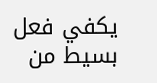يكفي فعل بسيط من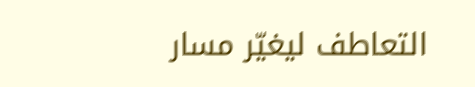التعاطف ليغيّر مسار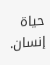حياة إنسان.